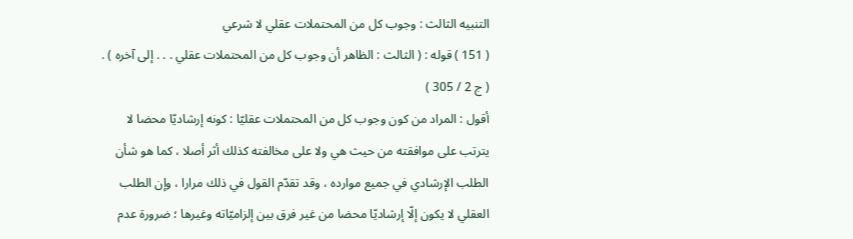التنبيه الثالث : وجوب كل من المحتملات عقلي لا شرعي
( 151 ) قوله : ( الثالث : الظاهر أن وجوب كل من المحتملات عقلي . . . إلى آخره ) . ( ج 2 / 305 )
أقول : المراد من كون وجوب كل من المحتملات عقليّا : كونه إرشاديّا محضا لا يترتب على موافقته من حيث هي ولا على مخالفته كذلك أثر أصلا ، كما هو شأن الطلب الإرشادي في جميع موارده ، وقد تقدّم القول في ذلك مرارا ، وإن الطلب العقلي لا يكون إلّا إرشاديّا محضا من غير فرق بين إلزاميّاته وغيرها ؛ ضرورة عدم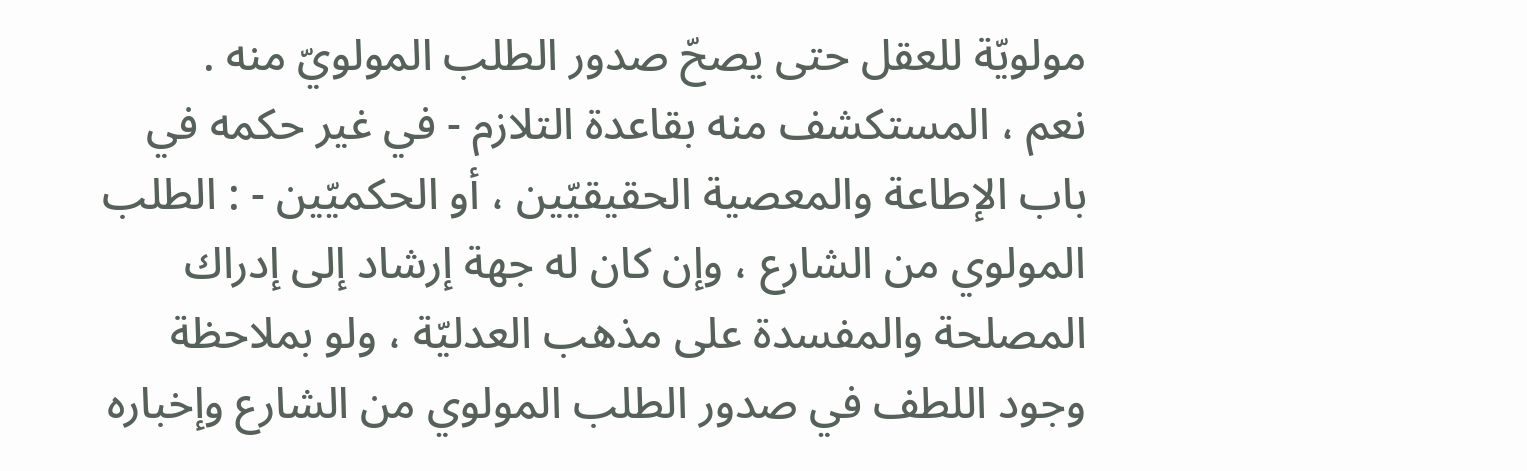مولويّة للعقل حتى يصحّ صدور الطلب المولويّ منه .
نعم ، المستكشف منه بقاعدة التلازم - في غير حكمه في باب الإطاعة والمعصية الحقيقيّين ، أو الحكميّين - : الطلب المولوي من الشارع ، وإن كان له جهة إرشاد إلى إدراك المصلحة والمفسدة على مذهب العدليّة ، ولو بملاحظة وجود اللطف في صدور الطلب المولوي من الشارع وإخباره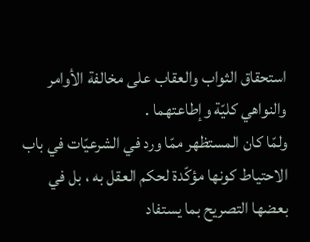استحقاق الثواب والعقاب على مخالفة الأوامر والنواهي كليّة وإطاعتهما .
ولمّا كان المستظهر ممّا ورد في الشرعيّات في باب الاحتياط كونها مؤكّدة لحكم العقل به ، بل في بعضها التصريح بما يستفاد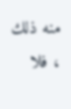منه ذلك ، فلا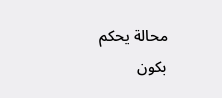محالة يحكم بكون